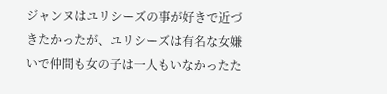ジャンヌはユリシーズの事が好きで近づきたかったが、ユリシーズは有名な女嫌いで仲間も女の子は一人もいなかったた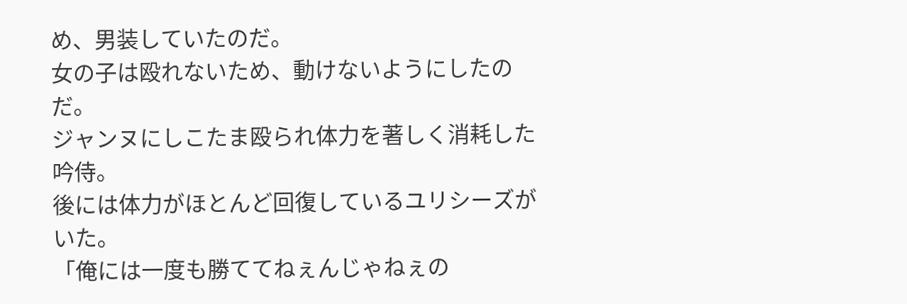め、男装していたのだ。
女の子は殴れないため、動けないようにしたのだ。
ジャンヌにしこたま殴られ体力を著しく消耗した吟侍。
後には体力がほとんど回復しているユリシーズがいた。
「俺には一度も勝ててねぇんじゃねぇの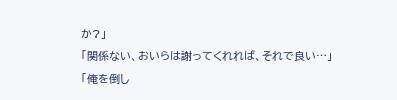か?」
「関係ない、おいらは謝ってくれれば、それで良い…」
「俺を倒し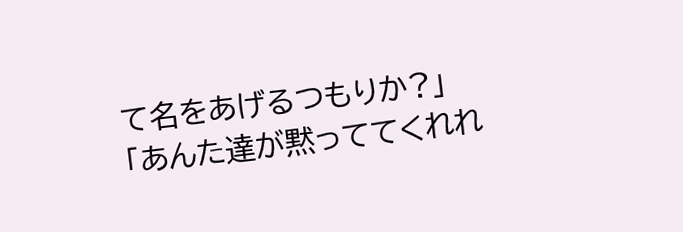て名をあげるつもりか?」
「あんた達が黙っててくれれ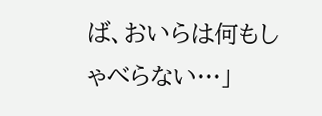ば、おいらは何もしゃべらない…」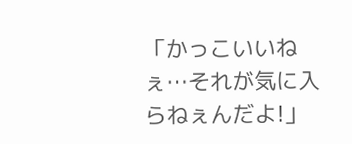「かっこいいねぇ…それが気に入らねぇんだよ!」